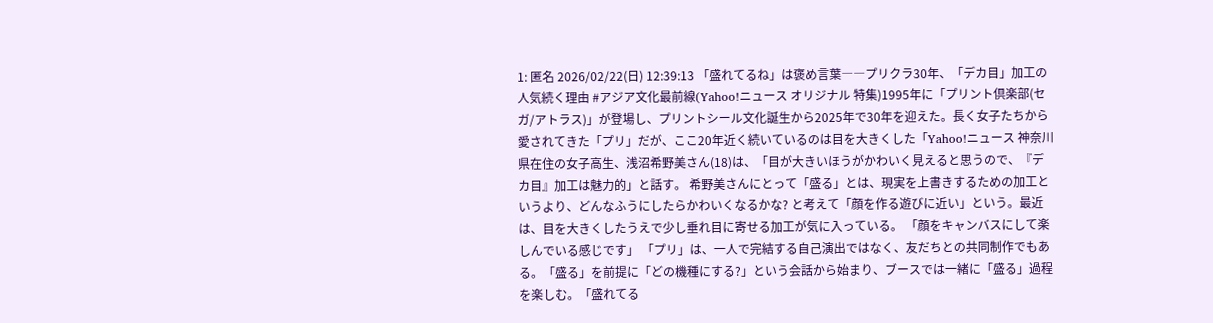1: 匿名 2026/02/22(日) 12:39:13 「盛れてるね」は褒め言葉――プリクラ30年、「デカ目」加工の人気続く理由 #アジア文化最前線(Yahoo!ニュース オリジナル 特集)1995年に「プリント倶楽部(セガ/アトラス)」が登場し、プリントシール文化誕生から2025年で30年を迎えた。長く女子たちから愛されてきた「プリ」だが、ここ20年近く続いているのは目を大きくした「Yahoo!ニュース 神奈川県在住の女子高生、浅沼希野美さん(18)は、「目が大きいほうがかわいく見えると思うので、『デカ目』加工は魅力的」と話す。 希野美さんにとって「盛る」とは、現実を上書きするための加工というより、どんなふうにしたらかわいくなるかな? と考えて「顔を作る遊びに近い」という。最近は、目を大きくしたうえで少し垂れ目に寄せる加工が気に入っている。 「顔をキャンバスにして楽しんでいる感じです」 「プリ」は、一人で完結する自己演出ではなく、友だちとの共同制作でもある。「盛る」を前提に「どの機種にする?」という会話から始まり、ブースでは一緒に「盛る」過程を楽しむ。「盛れてる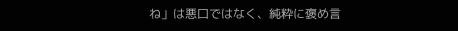ね」は悪口ではなく、純粋に褒め言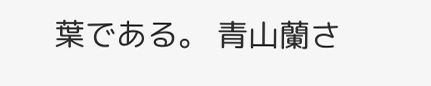葉である。 青山蘭さ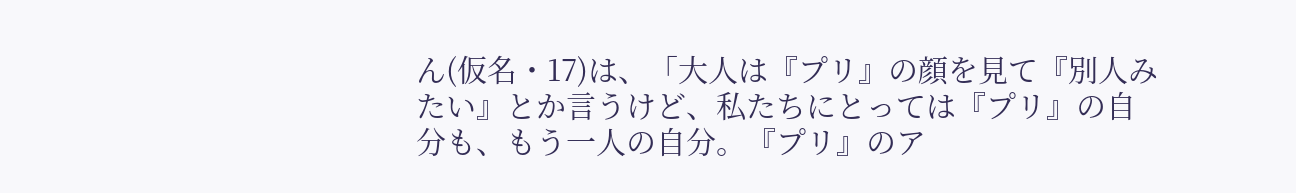ん(仮名・17)は、「大人は『プリ』の顔を見て『別人みたい』とか言うけど、私たちにとっては『プリ』の自分も、もう一人の自分。『プリ』のア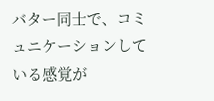バター同士で、コミュニケーションしている感覚が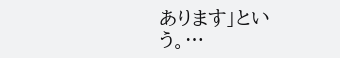あります」という。…